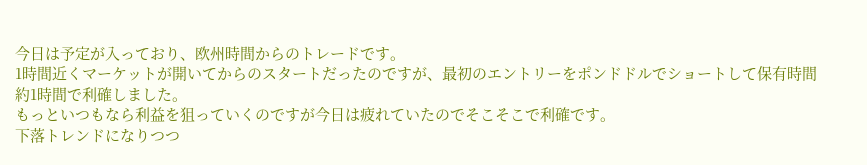今日は予定が入っており、欧州時間からのトレードです。
1時間近くマーケットが開いてからのスタートだったのですが、最初のエントリーをポンドドルでショートして保有時間約1時間で利確しました。
もっといつもなら利益を狙っていくのですが今日は疲れていたのでそこそこで利確です。
下落トレンドになりつつ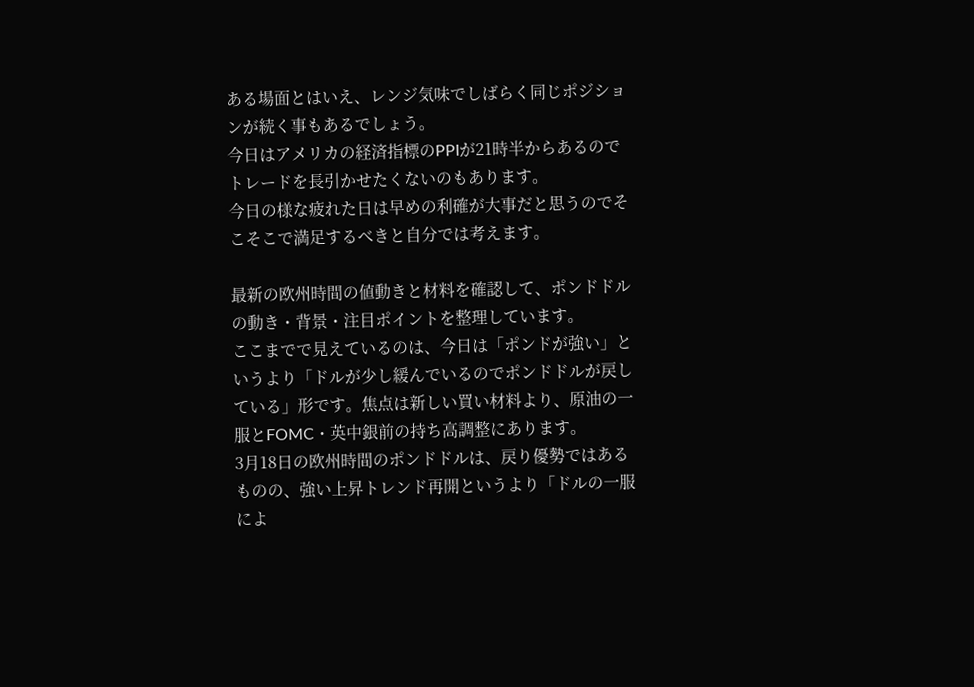ある場面とはいえ、レンジ気味でしばらく同じポジションが続く事もあるでしょう。
今日はアメリカの経済指標のPPIが21時半からあるのでトレードを長引かせたくないのもあります。
今日の様な疲れた日は早めの利確が大事だと思うのでそこそこで満足するべきと自分では考えます。

最新の欧州時間の値動きと材料を確認して、ポンドドルの動き・背景・注目ポイントを整理しています。
ここまでで見えているのは、今日は「ポンドが強い」というより「ドルが少し緩んでいるのでポンドドルが戻している」形です。焦点は新しい買い材料より、原油の一服とFOMC・英中銀前の持ち高調整にあります。
3月18日の欧州時間のポンドドルは、戻り優勢ではあるものの、強い上昇トレンド再開というより「ドルの一服によ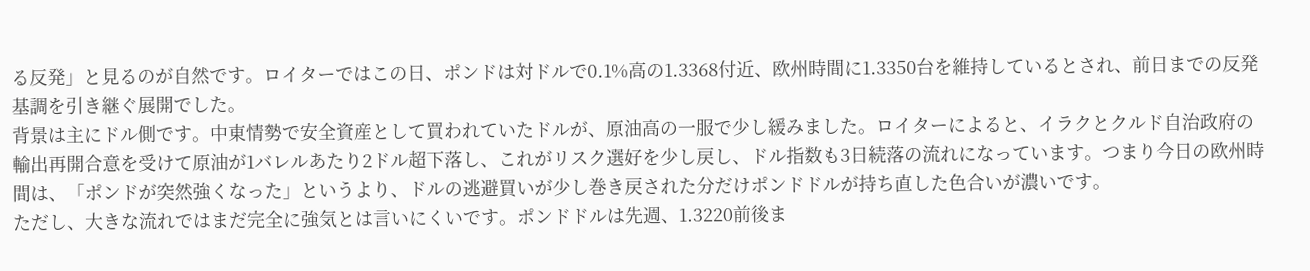る反発」と見るのが自然です。ロイターではこの日、ポンドは対ドルで0.1%高の1.3368付近、欧州時間に1.3350台を維持しているとされ、前日までの反発基調を引き継ぐ展開でした。
背景は主にドル側です。中東情勢で安全資産として買われていたドルが、原油高の一服で少し緩みました。ロイターによると、イラクとクルド自治政府の輸出再開合意を受けて原油が1バレルあたり2ドル超下落し、これがリスク選好を少し戻し、ドル指数も3日続落の流れになっています。つまり今日の欧州時間は、「ポンドが突然強くなった」というより、ドルの逃避買いが少し巻き戻された分だけポンドドルが持ち直した色合いが濃いです。
ただし、大きな流れではまだ完全に強気とは言いにくいです。ポンドドルは先週、1.3220前後ま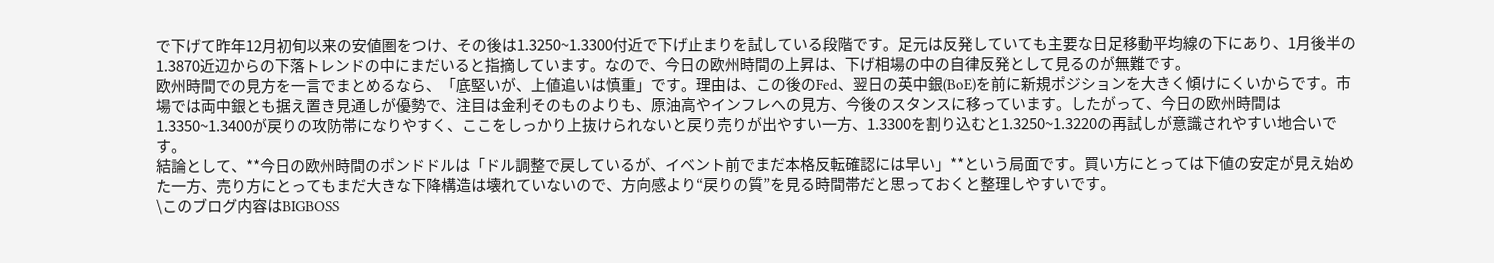で下げて昨年12月初旬以来の安値圏をつけ、その後は1.3250~1.3300付近で下げ止まりを試している段階です。足元は反発していても主要な日足移動平均線の下にあり、1月後半の1.3870近辺からの下落トレンドの中にまだいると指摘しています。なので、今日の欧州時間の上昇は、下げ相場の中の自律反発として見るのが無難です。
欧州時間での見方を一言でまとめるなら、「底堅いが、上値追いは慎重」です。理由は、この後のFed、翌日の英中銀(BoE)を前に新規ポジションを大きく傾けにくいからです。市場では両中銀とも据え置き見通しが優勢で、注目は金利そのものよりも、原油高やインフレへの見方、今後のスタンスに移っています。したがって、今日の欧州時間は1.3350~1.3400が戻りの攻防帯になりやすく、ここをしっかり上抜けられないと戻り売りが出やすい一方、1.3300を割り込むと1.3250~1.3220の再試しが意識されやすい地合いです。
結論として、**今日の欧州時間のポンドドルは「ドル調整で戻しているが、イベント前でまだ本格反転確認には早い」**という局面です。買い方にとっては下値の安定が見え始めた一方、売り方にとってもまだ大きな下降構造は壊れていないので、方向感より“戻りの質”を見る時間帯だと思っておくと整理しやすいです。
\このブログ内容はBIGBOSS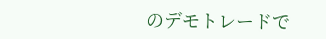のデモトレードで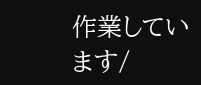作業しています/